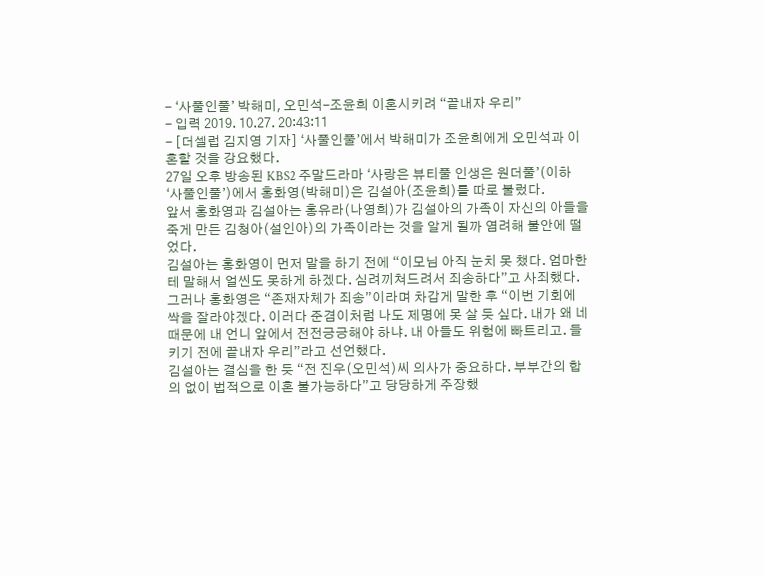- ‘사풀인풀’ 박해미, 오민석-조윤희 이혼시키려 “끝내자 우리”
- 입력 2019. 10.27. 20:43:11
- [더셀럽 김지영 기자] ‘사풀인풀’에서 박해미가 조윤희에게 오민석과 이혼할 것을 강요했다.
27일 오후 방송된 KBS2 주말드라마 ‘사랑은 뷰티풀 인생은 원더풀’(이하 ‘사풀인풀’)에서 홍화영(박해미)은 김설아(조윤희)를 따로 불렀다.
앞서 홍화영과 김설아는 홍유라(나영희)가 김설아의 가족이 자신의 아들을 죽게 만든 김청아(설인아)의 가족이라는 것을 알게 될까 염려해 불안에 떨었다.
김설아는 홍화영이 먼저 말을 하기 전에 “이모님 아직 눈치 못 챘다. 엄마한테 말해서 얼씬도 못하게 하겠다. 심려끼쳐드려서 죄송하다”고 사죄했다.
그러나 홍화영은 “존재자체가 죄송”이라며 차갑게 말한 후 “이번 기회에 싹을 잘라야겠다. 이러다 준겸이처럼 나도 제명에 못 살 듯 싶다. 내가 왜 네 때문에 내 언니 앞에서 전전긍긍해야 하냐. 내 아들도 위험에 빠트리고. 들키기 전에 끝내자 우리”라고 선언했다.
김설아는 결심을 한 듯 “전 진우(오민석)씨 의사가 중요하다. 부부간의 합의 없이 법적으로 이혼 불가능하다”고 당당하게 주장했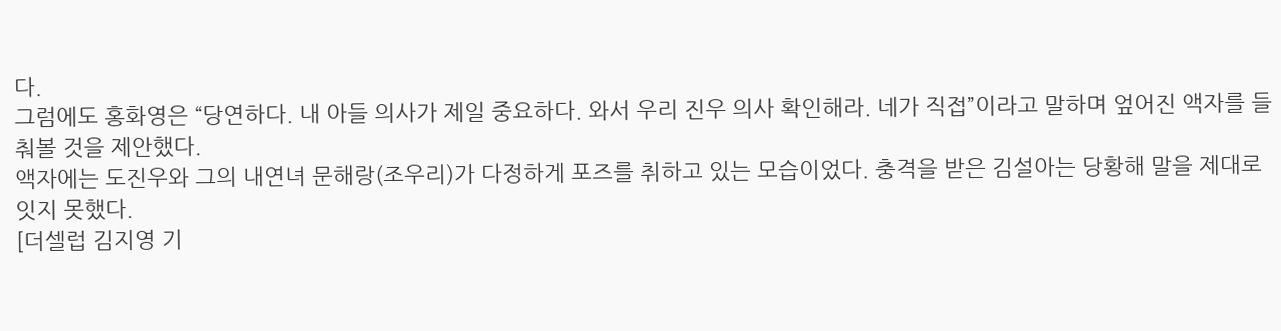다.
그럼에도 홍화영은 “당연하다. 내 아들 의사가 제일 중요하다. 와서 우리 진우 의사 확인해라. 네가 직접”이라고 말하며 엎어진 액자를 들춰볼 것을 제안했다.
액자에는 도진우와 그의 내연녀 문해랑(조우리)가 다정하게 포즈를 취하고 있는 모습이었다. 충격을 받은 김설아는 당황해 말을 제대로 잇지 못했다.
[더셀럽 김지영 기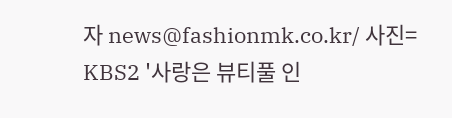자 news@fashionmk.co.kr/ 사진= KBS2 '사랑은 뷰티풀 인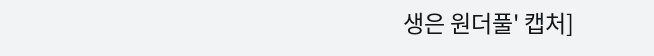생은 원더풀' 캡처]